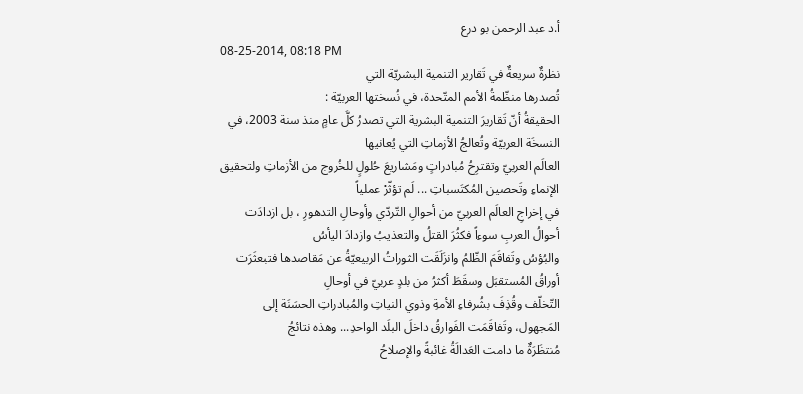أ.د عبد الرحمن بو درع
08-25-2014, 08:18 PM
نظرةٌ سريعةٌ في تَقارير التنمية البشريّة التي
تُصدرها منظّمةُ الأمم المتّحدة، في نُسختها العربيّة :
الحقيقةُ أنّ تَقاريرَ التنمية البشرية التي تصدرُ كلَّ عامٍ منذ سنة 2003، في النسخَة العربيّة وتُعالجُ الأزماتِ التي يُعانيها
العالَم العربيّ وتقترِحُ مُبادراتٍ ومَشاريعَ حُلولٍ للخُروج من الأزماتِ ولتحقيق الإنماءِ وتَحصين المُكتَسباتِ ... لَم تؤثّرْ عملياً
في إخراجِ العالَم العربيّ من أحوالِ التّردّي وأوحالِ التدهورِ ، بل ازدادَت أحوالُ العربِ سوءاً فكثُرَ القتلُ والتعذيبُ وازدادَ اليأسُ
والبُؤسُ وتَفاقَمَ الظّلمُ وانزَلَقَت الثوراتُ الربيعيّةُ عن مَقاصدها فتبعثَرَت أوراقُ المُستقبَل وسقَطَ أكثرُ من بلدٍ عربيّ في أوحالِ
التّخلّف وقُذِفَ بشُرفاءِ الأمةِ وذوي النياتِ والمُبادراتِ الحسَنَة إلى المَجهول، وتَفاقَمَت الفَوارقُ داخلَ البلَد الواحدِ... وهذه نتائجُ
مُنتظَرَةٌ ما دامت العَدالَةُ غائبةً والإصلاحُ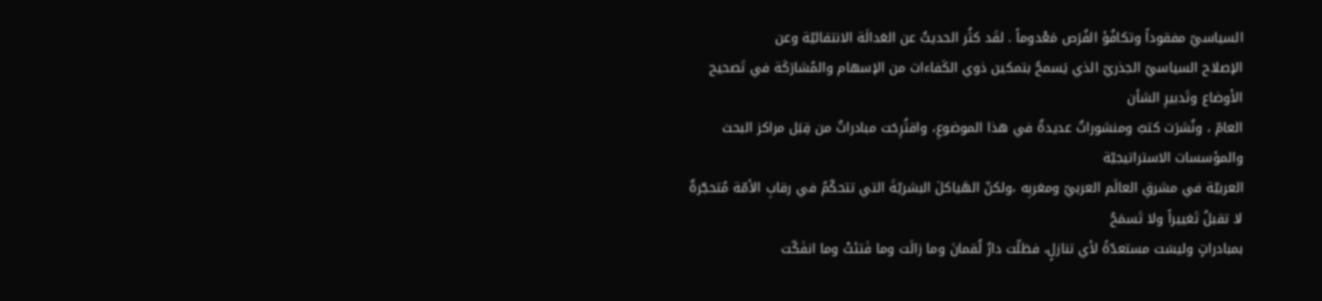السياسيّ مفقوداً وتكافُؤ الفُرَص مَعْدوماً . لقَد كثُر الحديثُ عن العَدالَة الانتقاليّة وعن
الإصلاح السياسيّ الجذريّ الذي يَسمحُ بتمكين ذوي الكَفاءات من الإسهام والمُشارَكَة في تَصحيح الأوضاع وتَدبيرِ الشأن
العامّ ، ونُشرَت كتبٌ ومنشوراتٌ عديدةٌ في هذا الموضوعِ، واقتُرِحَت مبادراتٌ من قِبَل مراكز البحث والمؤسسات الاستراتيجيّة
العربيّة في مشرقِ العالَم العربيّ ومغربِه ،ولكنّ الهَياكلَ البشريّةَ التي تتحكّمُ في رقابِ الأمّة مُتحجّرةٌ لا تقبلُ تَغييراً ولا تَسمَحُ
بمبادراتٍ وليسَت مستعدّةً لأي تنازلٍ، فظلّت دارُ لُقمانَ وما زالَت وما فَتئتْ وما انفَكّت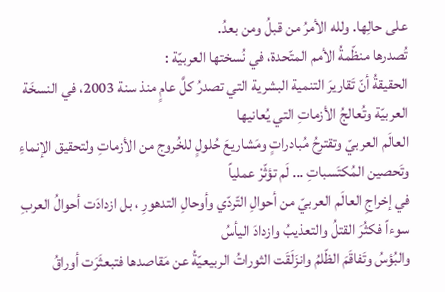على حالِها. ولله الأمرُ من قبلُ ومن بعدُ.
تُصدرها منظّمةُ الأمم المتّحدة، في نُسختها العربيّة :
الحقيقةُ أنّ تَقاريرَ التنمية البشرية التي تصدرُ كلَّ عامٍ منذ سنة 2003، في النسخَة العربيّة وتُعالجُ الأزماتِ التي يُعانيها
العالَم العربيّ وتقترِحُ مُبادراتٍ ومَشاريعَ حُلولٍ للخُروج من الأزماتِ ولتحقيق الإنماءِ وتَحصين المُكتَسباتِ ... لَم تؤثّرْ عملياً
في إخراجِ العالَم العربيّ من أحوالِ التّردّي وأوحالِ التدهورِ ، بل ازدادَت أحوالُ العربِ سوءاً فكثُرَ القتلُ والتعذيبُ وازدادَ اليأسُ
والبُؤسُ وتَفاقَمَ الظّلمُ وانزَلَقَت الثوراتُ الربيعيّةُ عن مَقاصدها فتبعثَرَت أوراقُ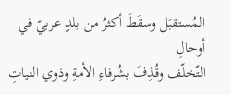المُستقبَل وسقَطَ أكثرُ من بلدٍ عربيّ في أوحالِ
التّخلّف وقُذِفَ بشُرفاءِ الأمةِ وذوي النياتِ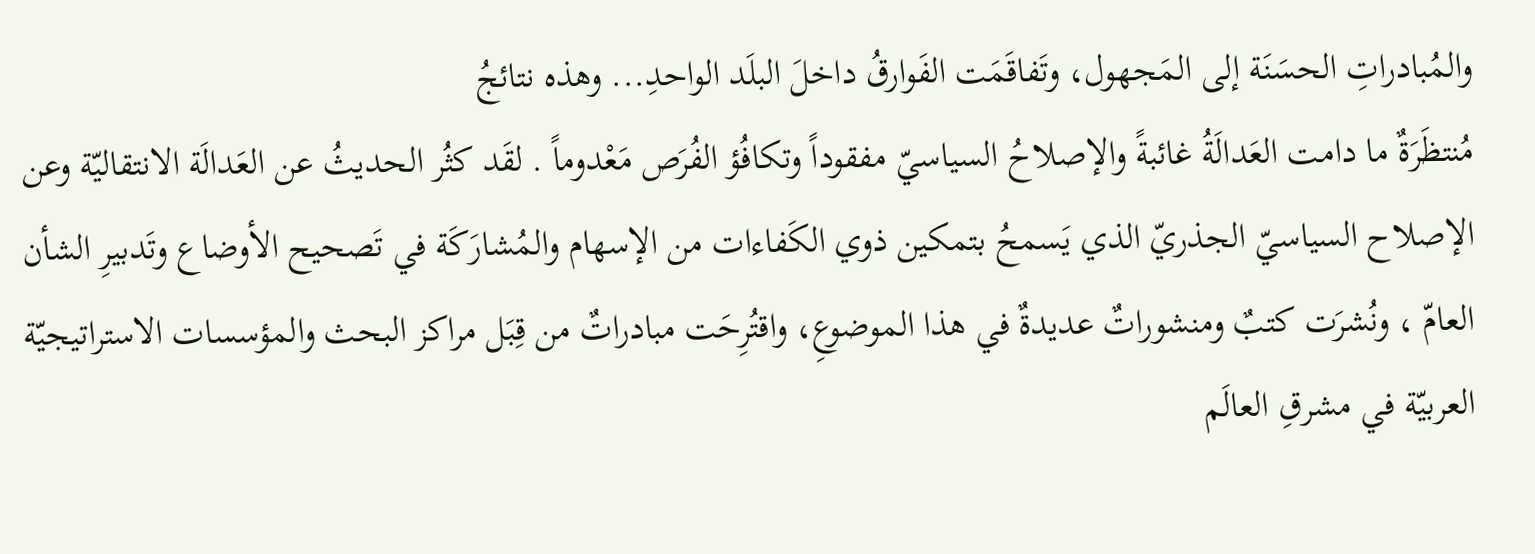والمُبادراتِ الحسَنَة إلى المَجهول، وتَفاقَمَت الفَوارقُ داخلَ البلَد الواحدِ... وهذه نتائجُ
مُنتظَرَةٌ ما دامت العَدالَةُ غائبةً والإصلاحُ السياسيّ مفقوداً وتكافُؤ الفُرَص مَعْدوماً . لقَد كثُر الحديثُ عن العَدالَة الانتقاليّة وعن
الإصلاح السياسيّ الجذريّ الذي يَسمحُ بتمكين ذوي الكَفاءات من الإسهام والمُشارَكَة في تَصحيح الأوضاع وتَدبيرِ الشأن
العامّ ، ونُشرَت كتبٌ ومنشوراتٌ عديدةٌ في هذا الموضوعِ، واقتُرِحَت مبادراتٌ من قِبَل مراكز البحث والمؤسسات الاستراتيجيّة
العربيّة في مشرقِ العالَم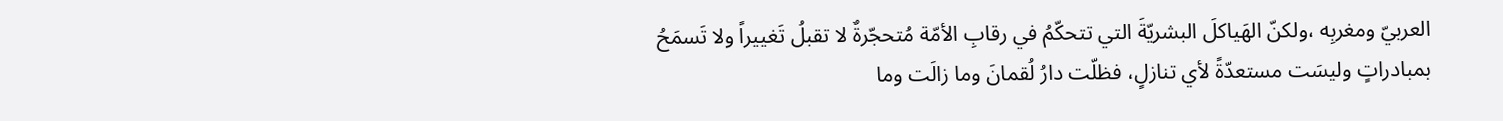العربيّ ومغربِه ،ولكنّ الهَياكلَ البشريّةَ التي تتحكّمُ في رقابِ الأمّة مُتحجّرةٌ لا تقبلُ تَغييراً ولا تَسمَحُ
بمبادراتٍ وليسَت مستعدّةً لأي تنازلٍ، فظلّت دارُ لُقمانَ وما زالَت وما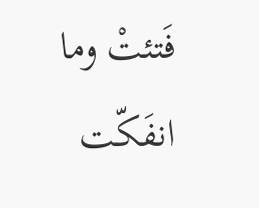فَتئتْ وما انفَكّت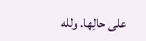على حالِها. ولله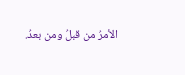الأمرُ من قبلُ ومن بعدُ.